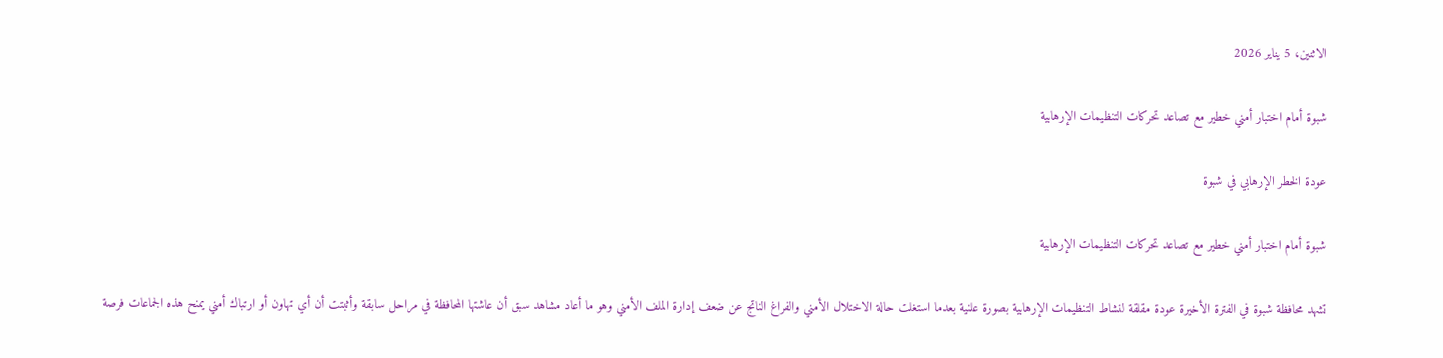الاثنين، 5 يناير 2026

شبوة أمام اختبار أمني خطير مع تصاعد تحركات التنظيمات الإرهابية

عودة الخطر الإرهابي في شبوة

شبوة أمام اختبار أمني خطير مع تصاعد تحركات التنظيمات الإرهابية

تشهد محافظة شبوة في الفترة الأخيرة عودة مقلقة لنشاط التنظيمات الإرهابية بصورة علنية بعدما استغلت حالة الاختلال الأمني والفراغ الناتج عن ضعف إدارة الملف الأمني وهو ما أعاد مشاهد سبق أن عاشتها المحافظة في مراحل سابقة وأثبتت أن أي تهاون أو ارتباك أمني يمنح هذه الجماعات فرصة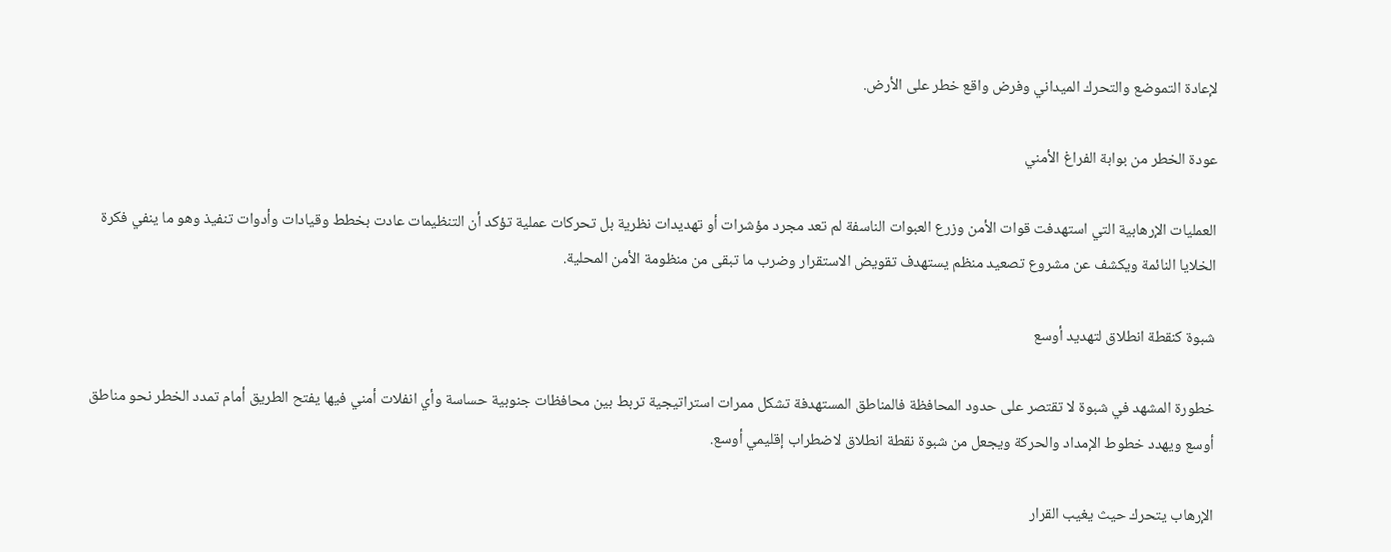لإعادة التموضع والتحرك الميداني وفرض واقع خطر على الأرض.

عودة الخطر من بوابة الفراغ الأمني

العمليات الإرهابية التي استهدفت قوات الأمن وزرع العبوات الناسفة لم تعد مجرد مؤشرات أو تهديدات نظرية بل تحركات عملية تؤكد أن التنظيمات عادت بخطط وقيادات وأدوات تنفيذ وهو ما ينفي فكرة الخلايا النائمة ويكشف عن مشروع تصعيد منظم يستهدف تقويض الاستقرار وضرب ما تبقى من منظومة الأمن المحلية.

شبوة كنقطة انطلاق لتهديد أوسع

خطورة المشهد في شبوة لا تقتصر على حدود المحافظة فالمناطق المستهدفة تشكل ممرات استراتيجية تربط بين محافظات جنوبية حساسة وأي انفلات أمني فيها يفتح الطريق أمام تمدد الخطر نحو مناطق أوسع ويهدد خطوط الإمداد والحركة ويجعل من شبوة نقطة انطلاق لاضطراب إقليمي أوسع.

الإرهاب يتحرك حيث يغيب القرار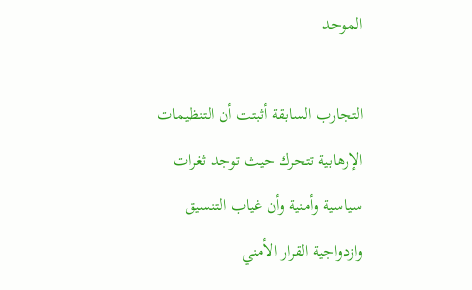الموحد

التجارب السابقة أثبتت أن التنظيمات الإرهابية تتحرك حيث توجد ثغرات سياسية وأمنية وأن غياب التنسيق وازدواجية القرار الأمني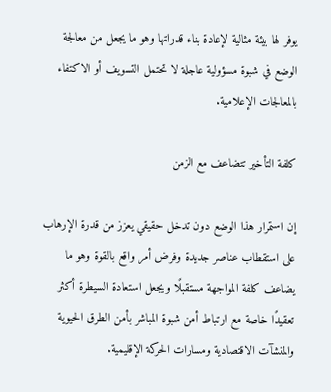يوفر لها بيئة مثالية لإعادة بناء قدراتها وهو ما يجعل من معالجة الوضع في شبوة مسؤولية عاجلة لا تحتمل التسويف أو الاكتفاء بالمعالجات الإعلامية.

كلفة التأخير تتضاعف مع الزمن

إن استمرار هذا الوضع دون تدخل حقيقي يعزز من قدرة الإرهاب على استقطاب عناصر جديدة وفرض أمر واقع بالقوة وهو ما يضاعف كلفة المواجهة مستقبلًا ويجعل استعادة السيطرة أكثر تعقيدًا خاصة مع ارتباط أمن شبوة المباشر بأمن الطرق الحيوية والمنشآت الاقتصادية ومسارات الحركة الإقليمية.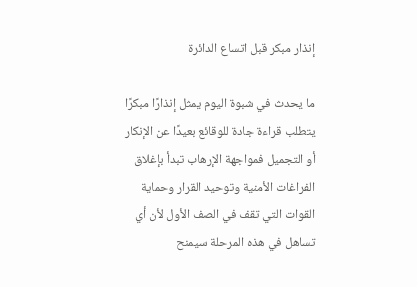إنذار مبكر قبل اتساع الدائرة

ما يحدث في شبوة اليوم يمثل إنذارًا مبكرًا يتطلب قراءة جادة للوقائع بعيدًا عن الإنكار أو التجميل فمواجهة الإرهاب تبدأ بإغلاق الفراغات الأمنية وتوحيد القرار وحماية القوات التي تقف في الصف الأول لأن أي تساهل في هذه المرحلة سيمنح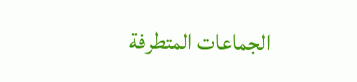الجماعات المتطرفة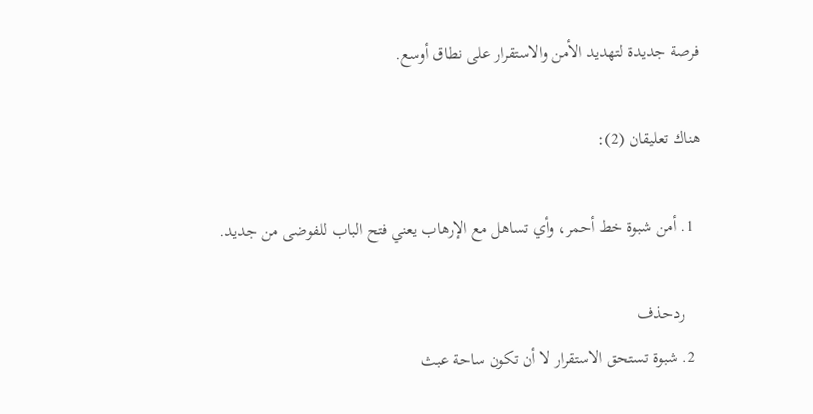فرصة جديدة لتهديد الأمن والاستقرار على نطاق أوسع.

هناك تعليقان (2):

  1. أمن شبوة خط أحمر، وأي تساهل مع الإرهاب يعني فتح الباب للفوضى من جديد.

    ردحذف
  2. شبوة تستحق الاستقرار لا أن تكون ساحة عبث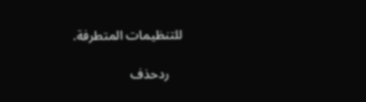للتنظيمات المتطرفة.

    ردحذف